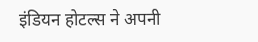इंडियन होटल्स ने अपनी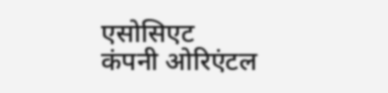एसोसिएट कंपनी ओरिएंटल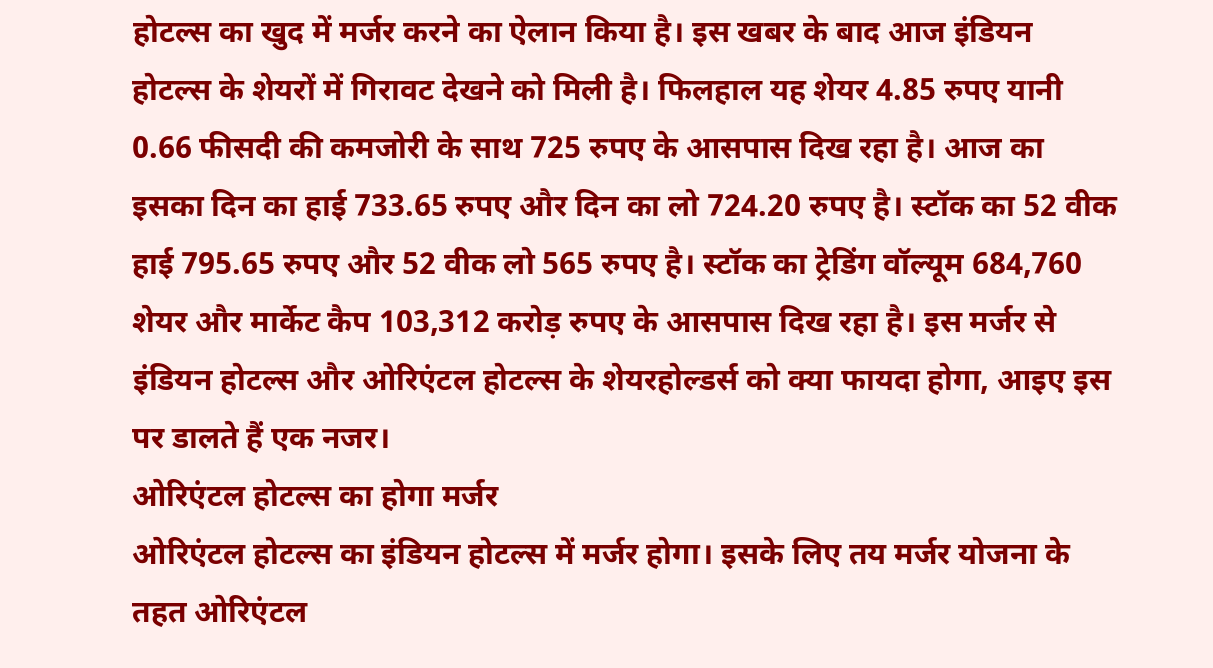होटल्स का खुद में मर्जर करने का ऐलान किया है। इस खबर के बाद आज इंडियन होटल्स के शेयरों में गिरावट देखने को मिली है। फिलहाल यह शेयर 4.85 रुपए यानी 0.66 फीसदी की कमजोरी के साथ 725 रुपए के आसपास दिख रहा है। आज का इसका दिन का हाई 733.65 रुपए और दिन का लो 724.20 रुपए है। स्टॉक का 52 वीक हाई 795.65 रुपए और 52 वीक लो 565 रुपए है। स्टॉक का ट्रेडिंग वॉल्यूम 684,760 शेयर और मार्केट कैप 103,312 करोड़ रुपए के आसपास दिख रहा है। इस मर्जर से इंडियन होटल्स और ओरिएंटल होटल्स के शेयरहोल्डर्स को क्या फायदा होगा, आइए इस पर डालते हैं एक नजर।
ओरिएंटल होटल्स का होगा मर्जर
ओरिएंटल होटल्स का इंडियन होटल्स में मर्जर होगा। इसके लिए तय मर्जर योजना के तहत ओरिएंटल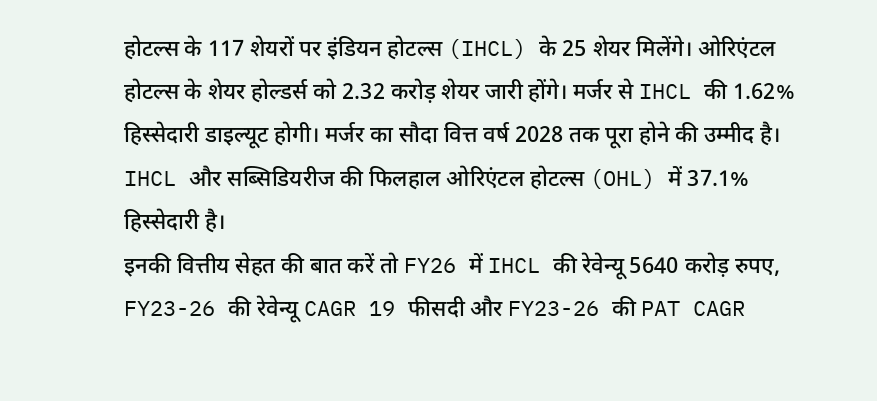होटल्स के 117 शेयरों पर इंडियन होटल्स (IHCL) के 25 शेयर मिलेंगे। ओरिएंटल होटल्स के शेयर होल्डर्स को 2.32 करोड़ शेयर जारी होंगे। मर्जर से IHCL की 1.62% हिस्सेदारी डाइल्यूट होगी। मर्जर का सौदा वित्त वर्ष 2028 तक पूरा होने की उम्मीद है। IHCL और सब्सिडियरीज की फिलहाल ओरिएंटल होटल्स (OHL) में 37.1% हिस्सेदारी है।
इनकी वित्तीय सेहत की बात करें तो FY26 में IHCL की रेवेन्यू 5640 करोड़ रुपए, FY23-26 की रेवेन्यू CAGR 19 फीसदी और FY23-26 की PAT CAGR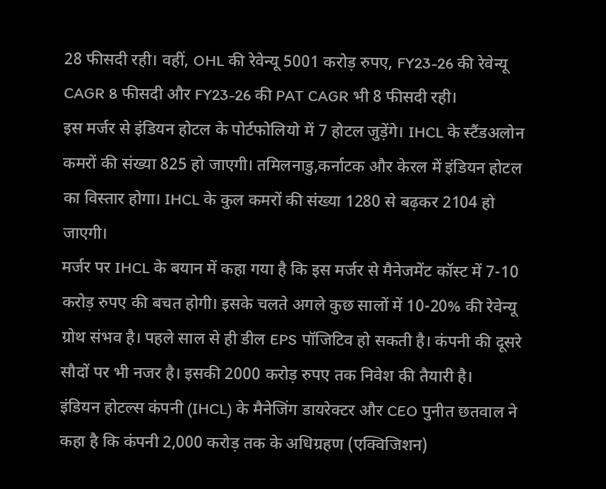28 फीसदी रही। वहीं, OHL की रेवेन्यू 5001 करोड़ रुपए, FY23-26 की रेवेन्यू CAGR 8 फीसदी और FY23-26 की PAT CAGR भी 8 फीसदी रही।
इस मर्जर से इंडियन होटल के पोर्टफोलियो में 7 होटल जुड़ेंगे। IHCL के स्टैंडअलोन कमरों की संख्या 825 हो जाएगी। तमिलनाडु,कर्नाटक और केरल में इंडियन होटल का विस्तार होगा। IHCL के कुल कमरों की संख्या 1280 से बढ़कर 2104 हो जाएगी।
मर्जर पर IHCL के बयान में कहा गया है कि इस मर्जर से मैनेजमेंट कॉस्ट में 7-10 करोड़ रुपए की बचत होगी। इसके चलते अगले कुछ सालों में 10-20% की रेवेन्यू ग्रोथ संभव है। पहले साल से ही डील EPS पॉजिटिव हो सकती है। कंपनी की दूसरे सौदों पर भी नजर है। इसकी 2000 करोड़ रुपए तक निवेश की तैयारी है।
इंडियन होटल्स कंपनी (IHCL) के मैनेजिंग डायरेक्टर और CEO पुनीत छतवाल ने कहा है कि कंपनी 2,000 करोड़ तक के अधिग्रहण (एक्विजिशन)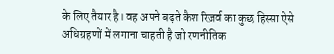के लिए तैयार है। वह अपने बढ़ते कैश रिज़र्व का कुछ हिस्सा ऐसे अधिग्रहणों में लगाना चाहती है जो रणनीतिक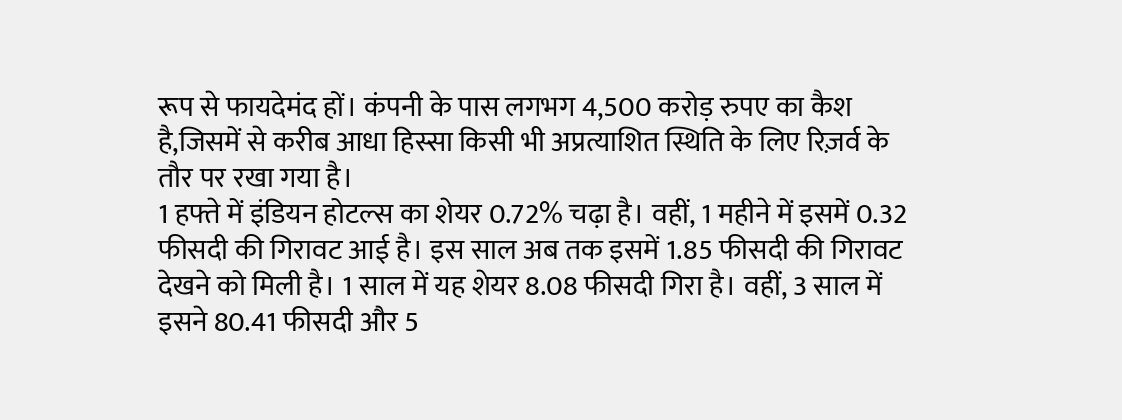रूप से फायदेमंद हों। कंपनी के पास लगभग 4,500 करोड़ रुपए का कैश है,जिसमें से करीब आधा हिस्सा किसी भी अप्रत्याशित स्थिति के लिए रिज़र्व के तौर पर रखा गया है।
1 हफ्ते में इंडियन होटल्स का शेयर 0.72% चढ़ा है। वहीं, 1 महीने में इसमें 0.32 फीसदी की गिरावट आई है। इस साल अब तक इसमें 1.85 फीसदी की गिरावट देखने को मिली है। 1 साल में यह शेयर 8.08 फीसदी गिरा है। वहीं, 3 साल में इसने 80.41 फीसदी और 5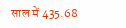साल में 435.68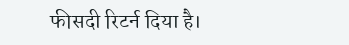फीसदी रिटर्न दिया है।